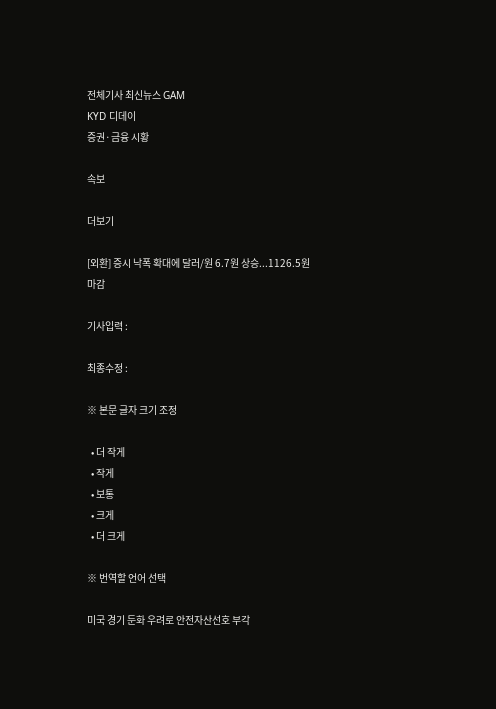전체기사 최신뉴스 GAM
KYD 디데이
증권·금융 시황

속보

더보기

[외환] 증시 낙폭 확대에 달러/원 6.7원 상승...1126.5원 마감

기사입력 :

최종수정 :

※ 본문 글자 크기 조정

  • 더 작게
  • 작게
  • 보통
  • 크게
  • 더 크게

※ 번역할 언어 선택

미국 경기 둔화 우려로 안전자산선호 부각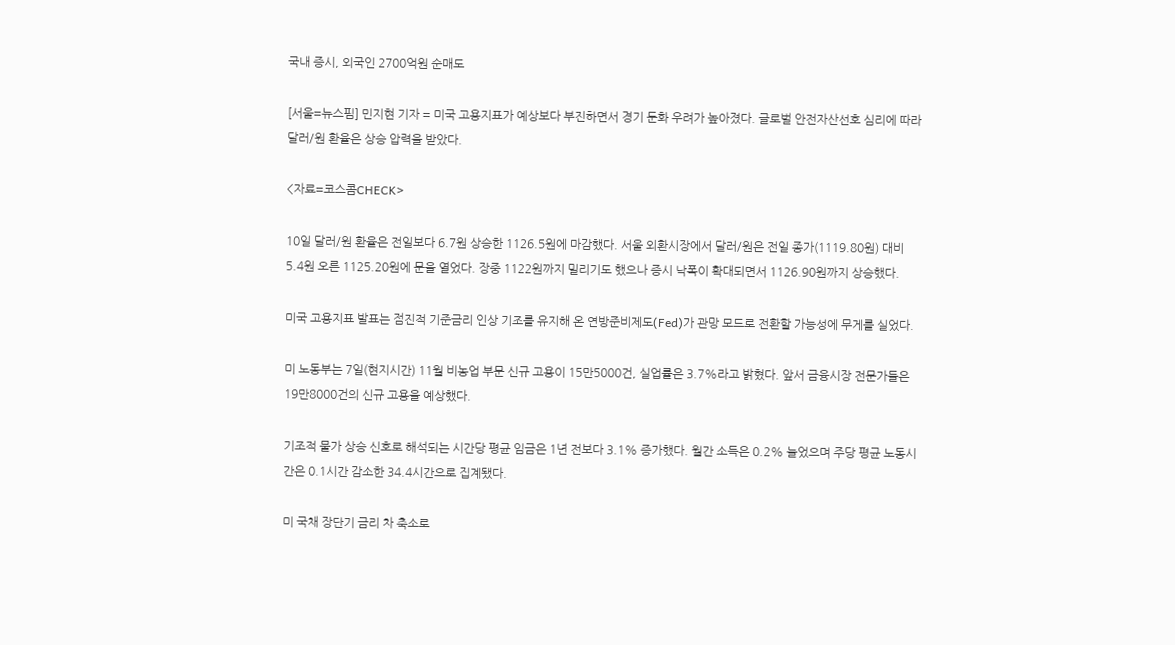국내 증시, 외국인 2700억원 순매도

[서울=뉴스핌] 민지현 기자 = 미국 고용지표가 예상보다 부진하면서 경기 둔화 우려가 높아졌다. 글로벌 안전자산선호 심리에 따라 달러/원 환율은 상승 압력을 받았다.

<자료=코스콤CHECK>

10일 달러/원 환율은 전일보다 6.7원 상승한 1126.5원에 마감했다. 서울 외환시장에서 달러/원은 전일 종가(1119.80원) 대비 5.4원 오른 1125.20원에 문을 열었다. 장중 1122원까지 밀리기도 했으나 증시 낙폭이 확대되면서 1126.90원까지 상승했다.

미국 고용지표 발표는 점진적 기준금리 인상 기조를 유지해 온 연방준비제도(Fed)가 관망 모드로 전환할 가능성에 무게를 실었다.

미 노동부는 7일(현지시간) 11월 비농업 부문 신규 고용이 15만5000건, 실업률은 3.7%라고 밝혔다. 앞서 금융시장 전문가들은 19만8000건의 신규 고용을 예상했다.

기조적 물가 상승 신호로 해석되는 시간당 평균 임금은 1년 전보다 3.1% 증가했다. 월간 소득은 0.2% 늘었으며 주당 평균 노동시간은 0.1시간 감소한 34.4시간으로 집계됐다.

미 국채 장단기 금리 차 축소로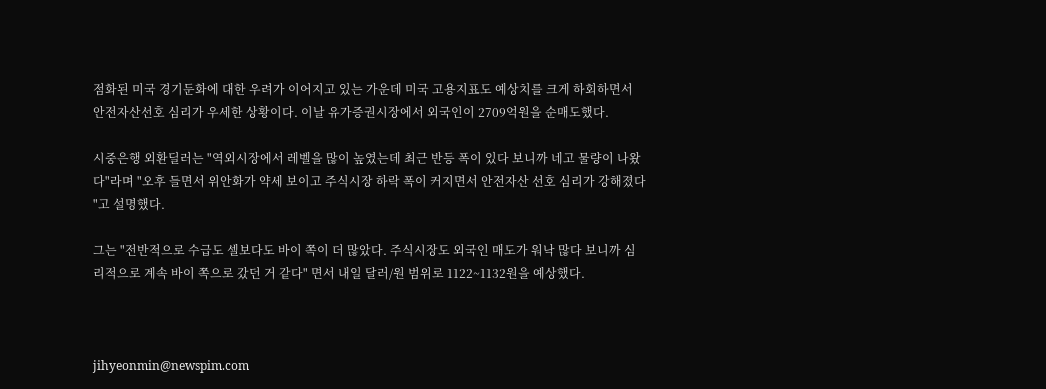점화된 미국 경기둔화에 대한 우려가 이어지고 있는 가운데 미국 고용지표도 예상치를 크게 하회하면서 안전자산선호 심리가 우세한 상황이다. 이날 유가증권시장에서 외국인이 2709억원을 순매도했다.

시중은행 외환딜러는 "역외시장에서 레벨을 많이 높였는데 최근 반등 폭이 있다 보니까 네고 물량이 나왔다"라며 "오후 들면서 위안화가 약세 보이고 주식시장 하락 폭이 커지면서 안전자산 선호 심리가 강해졌다 "고 설명했다.

그는 "전반적으로 수급도 셀보다도 바이 쪽이 더 많았다. 주식시장도 외국인 매도가 워낙 많다 보니까 심리적으로 계속 바이 쪽으로 갔던 거 같다" 면서 내일 달러/원 범위로 1122~1132원을 예상했다.



jihyeonmin@newspim.com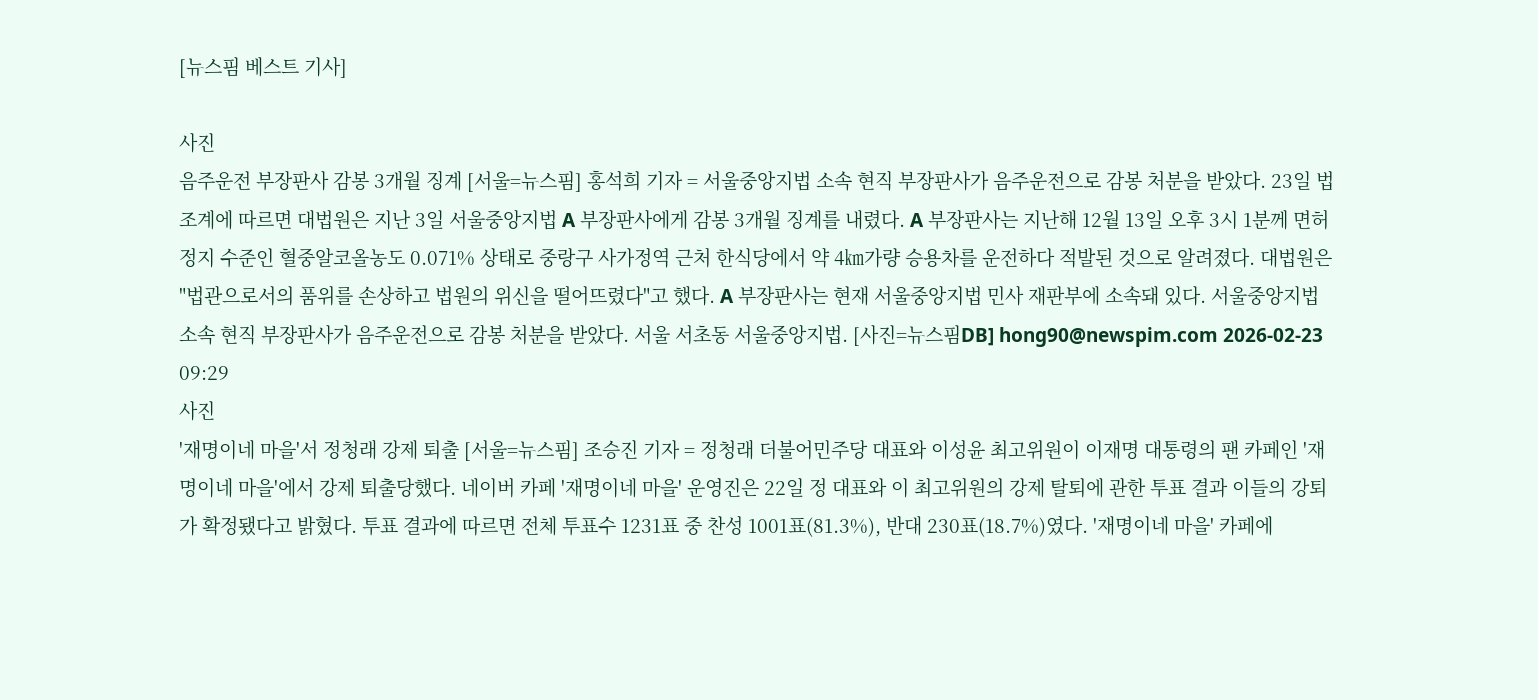[뉴스핌 베스트 기사]

사진
음주운전 부장판사 감봉 3개월 징계 [서울=뉴스핌] 홍석희 기자 = 서울중앙지법 소속 현직 부장판사가 음주운전으로 감봉 처분을 받았다. 23일 법조계에 따르면 대법원은 지난 3일 서울중앙지법 A 부장판사에게 감봉 3개월 징계를 내렸다. A 부장판사는 지난해 12월 13일 오후 3시 1분께 면허 정지 수준인 혈중알코올농도 0.071% 상태로 중랑구 사가정역 근처 한식당에서 약 4㎞가량 승용차를 운전하다 적발된 것으로 알려졌다. 대법원은 "법관으로서의 품위를 손상하고 법원의 위신을 떨어뜨렸다"고 했다. A 부장판사는 현재 서울중앙지법 민사 재판부에 소속돼 있다. 서울중앙지법 소속 현직 부장판사가 음주운전으로 감봉 처분을 받았다. 서울 서초동 서울중앙지법. [사진=뉴스핌DB] hong90@newspim.com 2026-02-23 09:29
사진
'재명이네 마을'서 정청래 강제 퇴출 [서울=뉴스핌] 조승진 기자 = 정청래 더불어민주당 대표와 이성윤 최고위원이 이재명 대통령의 팬 카페인 '재명이네 마을'에서 강제 퇴출당했다. 네이버 카페 '재명이네 마을' 운영진은 22일 정 대표와 이 최고위원의 강제 탈퇴에 관한 투표 결과 이들의 강퇴가 확정됐다고 밝혔다. 투표 결과에 따르면 전체 투표수 1231표 중 찬성 1001표(81.3%), 반대 230표(18.7%)였다. '재명이네 마을' 카페에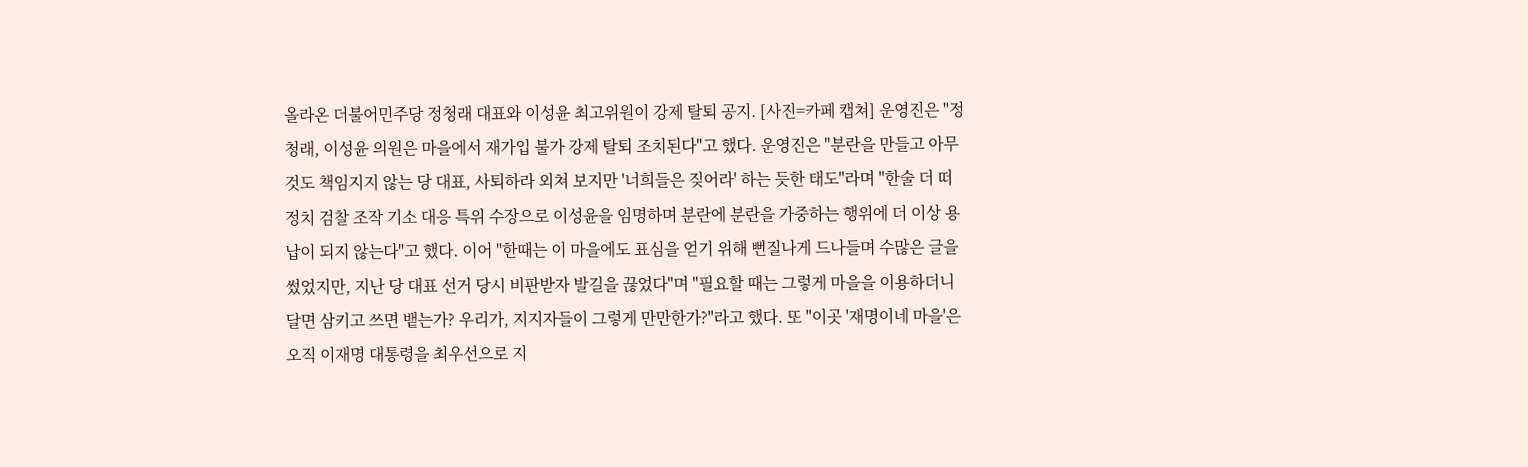올라온 더불어민주당 정청래 대표와 이성윤 최고위원이 강제 탈퇴 공지. [사진=카페 캡쳐] 운영진은 "정청래, 이성윤 의원은 마을에서 재가입 불가 강제 탈퇴 조치된다"고 했다. 운영진은 "분란을 만들고 아무것도 책임지지 않는 당 대표, 사퇴하라 외쳐 보지만 '너희들은 짖어라' 하는 듯한 태도"라며 "한술 더 떠 정치 검찰 조작 기소 대응 특위 수장으로 이성윤을 임명하며 분란에 분란을 가중하는 행위에 더 이상 용납이 되지 않는다"고 했다. 이어 "한때는 이 마을에도 표심을 얻기 위해 뻔질나게 드나들며 수많은 글을 썼었지만, 지난 당 대표 선거 당시 비판받자 발길을 끊었다"며 "필요할 때는 그렇게 마을을 이용하더니 달면 삼키고 쓰면 뱉는가? 우리가, 지지자들이 그렇게 만만한가?"라고 했다. 또 "이곳 '재명이네 마을'은 오직 이재명 대통령을 최우선으로 지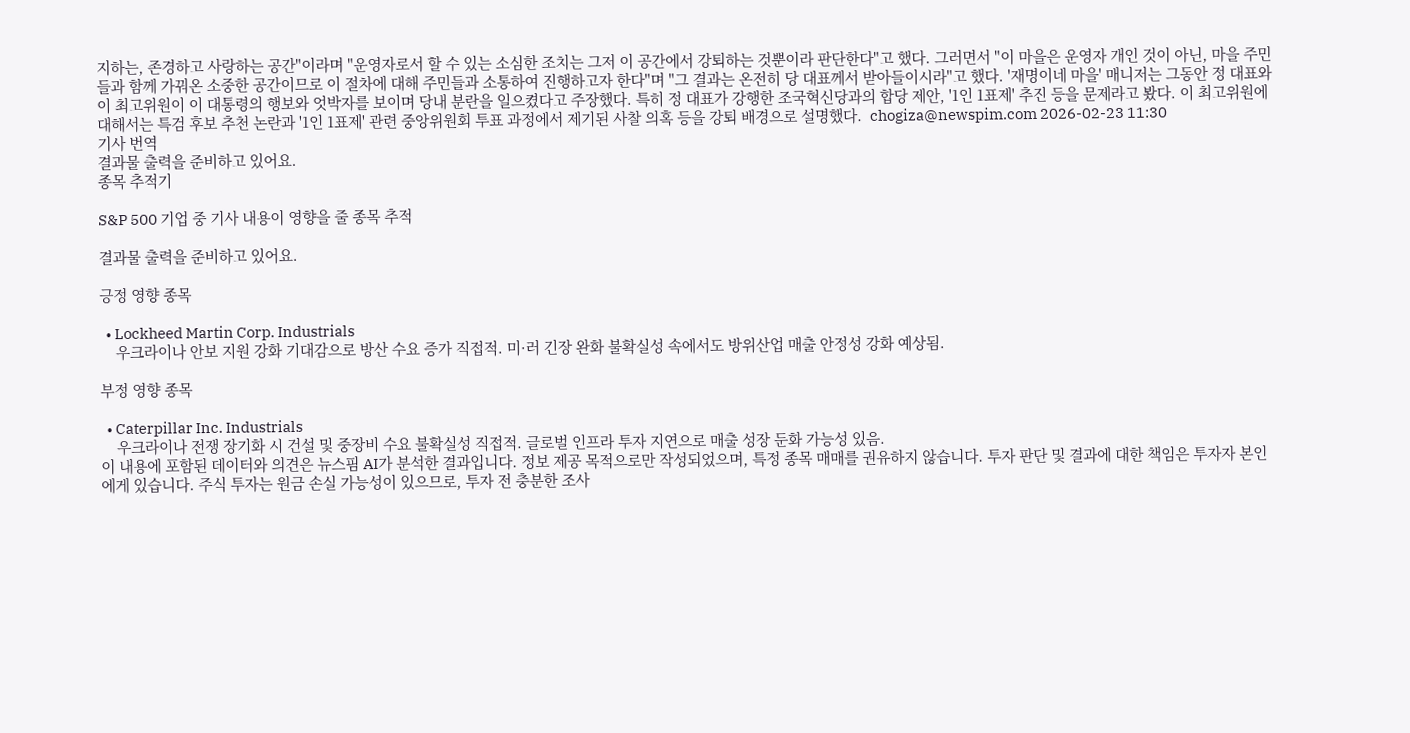지하는, 존경하고 사랑하는 공간"이라며 "운영자로서 할 수 있는 소심한 조치는 그저 이 공간에서 강퇴하는 것뿐이라 판단한다"고 했다. 그러면서 "이 마을은 운영자 개인 것이 아닌, 마을 주민들과 함께 가꿔온 소중한 공간이므로 이 절차에 대해 주민들과 소통하여 진행하고자 한다"며 "그 결과는 온전히 당 대표께서 받아들이시라"고 했다. '재명이네 마을' 매니저는 그동안 정 대표와 이 최고위원이 이 대통령의 행보와 엇박자를 보이며 당내 분란을 일으켰다고 주장했다. 특히 정 대표가 강행한 조국혁신당과의 합당 제안, '1인 1표제' 추진 등을 문제라고 봤다. 이 최고위원에 대해서는 특검 후보 추천 논란과 '1인 1표제' 관련 중앙위원회 투표 과정에서 제기된 사찰 의혹 등을 강퇴 배경으로 설명했다.  chogiza@newspim.com 2026-02-23 11:30
기사 번역
결과물 출력을 준비하고 있어요.
종목 추적기

S&P 500 기업 중 기사 내용이 영향을 줄 종목 추적

결과물 출력을 준비하고 있어요.

긍정 영향 종목

  • Lockheed Martin Corp. Industrials
    우크라이나 안보 지원 강화 기대감으로 방산 수요 증가 직접적. 미·러 긴장 완화 불확실성 속에서도 방위산업 매출 안정성 강화 예상됨.

부정 영향 종목

  • Caterpillar Inc. Industrials
    우크라이나 전쟁 장기화 시 건설 및 중장비 수요 불확실성 직접적. 글로벌 인프라 투자 지연으로 매출 성장 둔화 가능성 있음.
이 내용에 포함된 데이터와 의견은 뉴스핌 AI가 분석한 결과입니다. 정보 제공 목적으로만 작성되었으며, 특정 종목 매매를 권유하지 않습니다. 투자 판단 및 결과에 대한 책임은 투자자 본인에게 있습니다. 주식 투자는 원금 손실 가능성이 있으므로, 투자 전 충분한 조사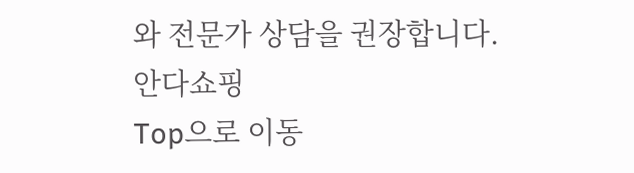와 전문가 상담을 권장합니다.
안다쇼핑
Top으로 이동